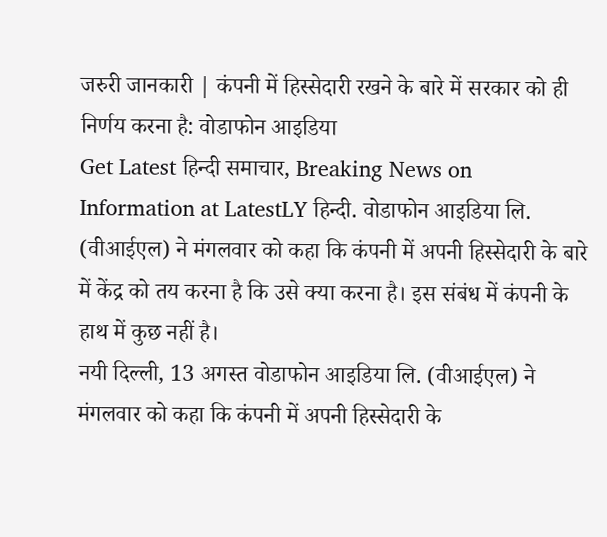जरुरी जानकारी | कंपनी में हिस्सेदारी रखने के बारे में सरकार को ही निर्णय करना है: वोडाफोन आइडिया
Get Latest हिन्दी समाचार, Breaking News on Information at LatestLY हिन्दी. वोडाफोन आइडिया लि. (वीआईएल) ने मंगलवार को कहा कि कंपनी में अपनी हिस्सेदारी के बारे में केंद्र को तय करना है कि उसे क्या करना है। इस संबंध में कंपनी के हाथ में कुछ नहीं है।
नयी दिल्ली, 13 अगस्त वोडाफोन आइडिया लि. (वीआईएल) ने मंगलवार को कहा कि कंपनी में अपनी हिस्सेदारी के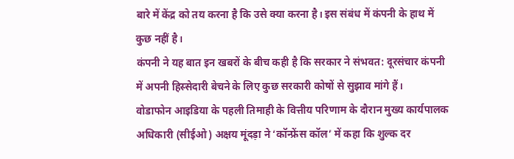बारे में केंद्र को तय करना है कि उसे क्या करना है। इस संबंध में कंपनी के हाथ में कुछ नहीं है।
कंपनी ने यह बात इन खबरों के बीच कही है कि सरकार ने संभवत: दूरसंचार कंपनी में अपनी हिस्सेदारी बेचने के लिए कुछ सरकारी कोषों से सुझाव मांगे हैं।
वोडाफोन आइडिया के पहली तिमाही के वित्तीय परिणाम के दौरान मुख्य कार्यपालक अधिकारी (सीईओ) अक्षय मूंदड़ा ने ‘कॉन्फ्रेंस कॉल’ में कहा कि शुल्क दर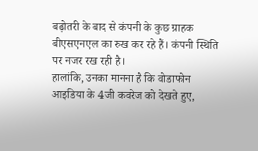बढ़ोतरी के बाद से कंपनी के कुछ ग्राहक बीएसएनएल का रुख कर रहे हैं। कंपनी स्थिति पर नजर रख रही है।
हालांकि, उनका मानना है कि वोडाफोन आइडिया के 4जी कवरेज को देखते हुए,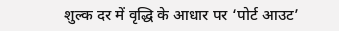शुल्क दर में वृद्धि के आधार पर ‘पोर्ट आउट’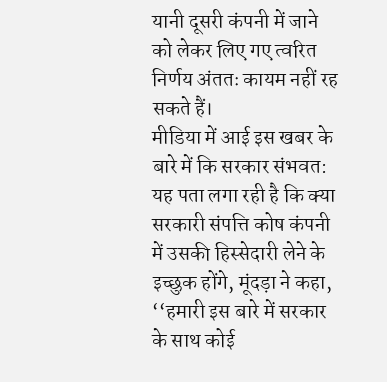यानी दूसरी कंपनी में जाने को लेकर लिए गए त्वरित निर्णय अंततः कायम नहीं रह सकते हैं।
मीडिया में आई इस खबर के बारे में कि सरकार संभवत: यह पता लगा रही है कि क्या सरकारी संपत्ति कोष कंपनी में उसकी हिस्सेदारी लेने के इच्छुक होंगे, मूंदड़ा ने कहा, ‘‘हमारी इस बारे में सरकार के साथ कोई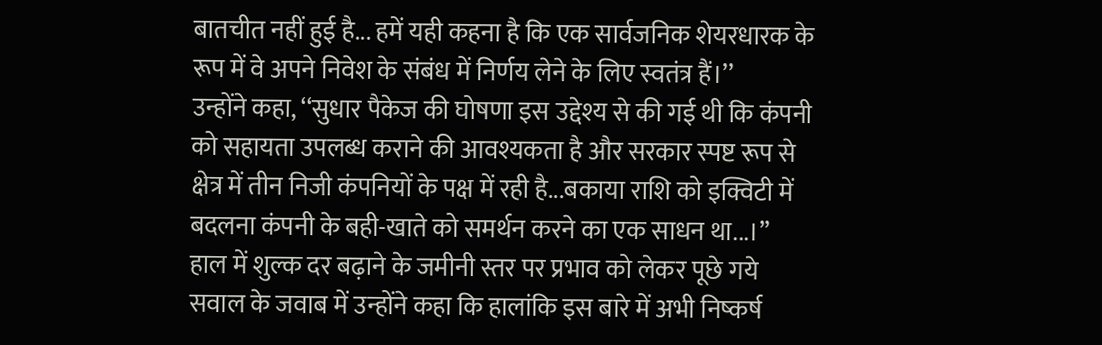बातचीत नहीं हुई है... हमें यही कहना है कि एक सार्वजनिक शेयरधारक के रूप में वे अपने निवेश के संबंध में निर्णय लेने के लिए स्वतंत्र हैं।’’
उन्होंने कहा, ‘‘सुधार पैकेज की घोषणा इस उद्देश्य से की गई थी कि कंपनी को सहायता उपलब्ध कराने की आवश्यकता है और सरकार स्पष्ट रूप से क्षेत्र में तीन निजी कंपनियों के पक्ष में रही है...बकाया राशि को इक्विटी में बदलना कंपनी के बही-खाते को समर्थन करने का एक साधन था...।’’
हाल में शुल्क दर बढ़ाने के जमीनी स्तर पर प्रभाव को लेकर पूछे गये सवाल के जवाब में उन्होंने कहा कि हालांकि इस बारे में अभी निष्कर्ष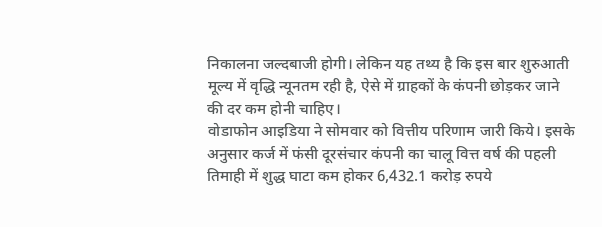निकालना जल्दबाजी होगी। लेकिन यह तथ्य है कि इस बार शुरुआती मूल्य में वृद्धि न्यूनतम रही है, ऐसे में ग्राहकों के कंपनी छोड़कर जाने की दर कम होनी चाहिए।
वोडाफोन आइडिया ने सोमवार को वित्तीय परिणाम जारी किये। इसके अनुसार कर्ज में फंसी दूरसंचार कंपनी का चालू वित्त वर्ष की पहली तिमाही में शुद्ध घाटा कम होकर 6,432.1 करोड़ रुपये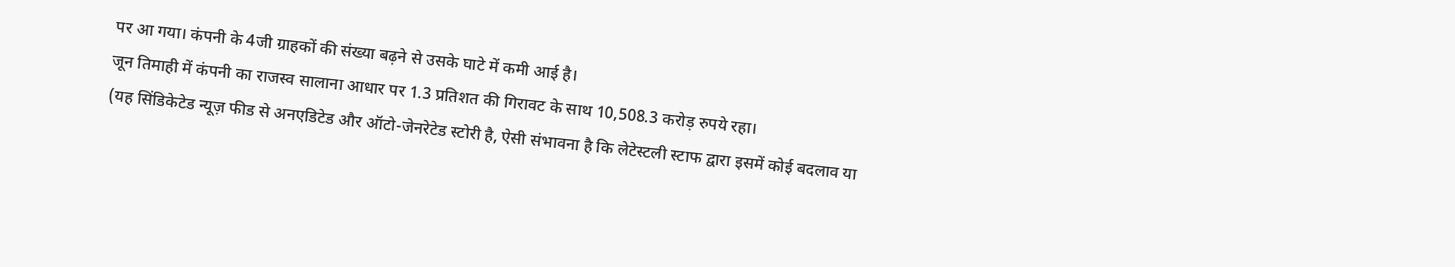पर आ गया। कंपनी के 4जी ग्राहकों की संख्या बढ़ने से उसके घाटे में कमी आई है।
जून तिमाही में कंपनी का राजस्व सालाना आधार पर 1.3 प्रतिशत की गिरावट के साथ 10,508.3 करोड़ रुपये रहा।
(यह सिंडिकेटेड न्यूज़ फीड से अनएडिटेड और ऑटो-जेनरेटेड स्टोरी है, ऐसी संभावना है कि लेटेस्टली स्टाफ द्वारा इसमें कोई बदलाव या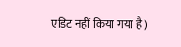एडिट नहीं किया गया है)